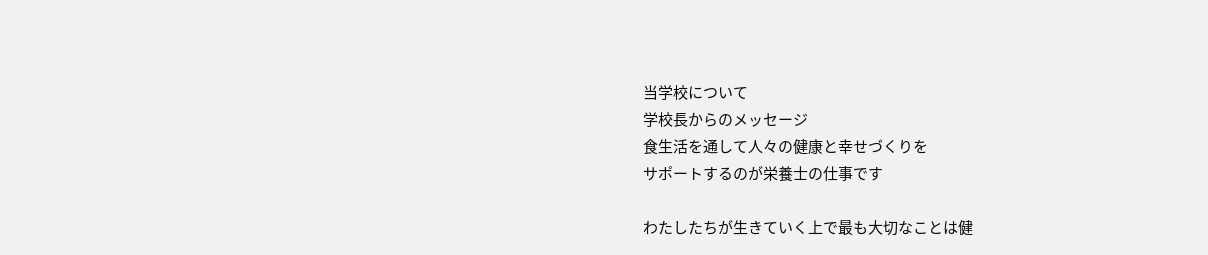当学校について
学校長からのメッセージ
食生活を通して人々の健康と幸せづくりを
サポートするのが栄養士の仕事です

わたしたちが生きていく上で最も大切なことは健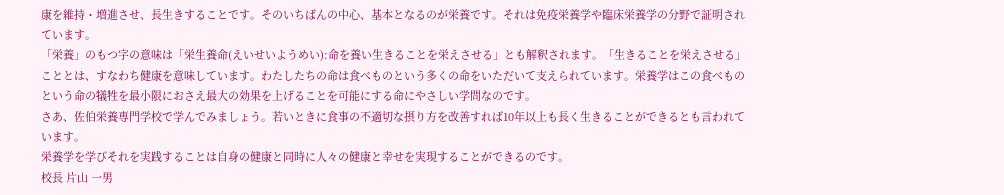康を維持・増進させ、長生きすることです。そのいちばんの中心、基本となるのが栄養です。それは免疫栄養学や臨床栄養学の分野で証明されています。
「栄養」のもつ字の意味は「栄生養命(えいせいようめい):命を養い生きることを栄えさせる」とも解釈されます。「生きることを栄えさせる」こととは、すなわち健康を意味しています。わたしたちの命は食べものという多くの命をいただいて支えられています。栄養学はこの食べものという命の犠牲を最小限におさえ最大の効果を上げることを可能にする命にやさしい学問なのです。
さあ、佐伯栄養専門学校で学んでみましょう。若いときに食事の不適切な摂り方を改善すれば10年以上も長く生きることができるとも言われています。
栄養学を学びそれを実践することは自身の健康と同時に人々の健康と幸せを実現することができるのです。
校長 片山 一男